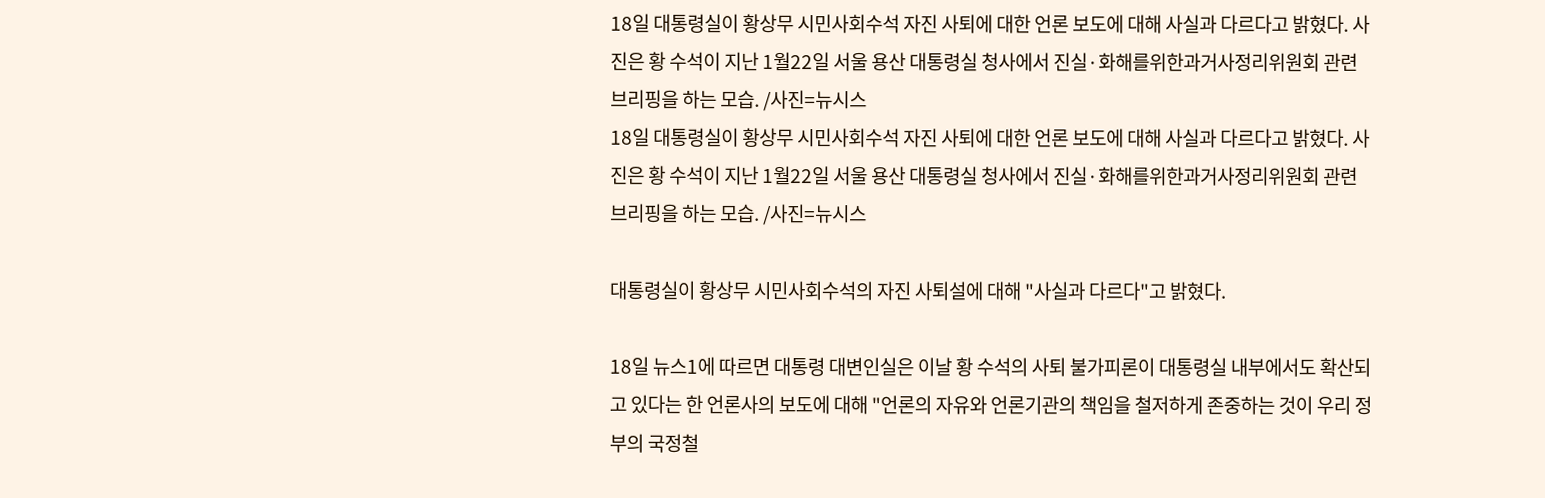18일 대통령실이 황상무 시민사회수석 자진 사퇴에 대한 언론 보도에 대해 사실과 다르다고 밝혔다. 사진은 황 수석이 지난 1월22일 서울 용산 대통령실 청사에서 진실·화해를위한과거사정리위원회 관련 브리핑을 하는 모습. /사진=뉴시스
18일 대통령실이 황상무 시민사회수석 자진 사퇴에 대한 언론 보도에 대해 사실과 다르다고 밝혔다. 사진은 황 수석이 지난 1월22일 서울 용산 대통령실 청사에서 진실·화해를위한과거사정리위원회 관련 브리핑을 하는 모습. /사진=뉴시스

대통령실이 황상무 시민사회수석의 자진 사퇴설에 대해 "사실과 다르다"고 밝혔다.

18일 뉴스1에 따르면 대통령 대변인실은 이날 황 수석의 사퇴 불가피론이 대통령실 내부에서도 확산되고 있다는 한 언론사의 보도에 대해 "언론의 자유와 언론기관의 책임을 철저하게 존중하는 것이 우리 정부의 국정철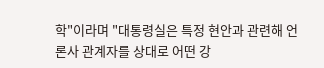학"이라며 "대통령실은 특정 현안과 관련해 언론사 관계자를 상대로 어떤 강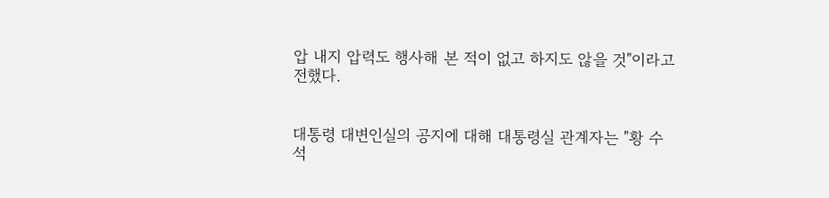압 내지 압력도 행사해 본 적이 없고 하지도 않을 것"이라고 전했다.


대통령 대변인실의 공지에 대해 대통령실 관계자는 "황 수석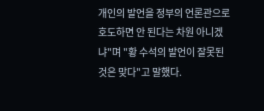개인의 발언을 정부의 언론관으로 호도하면 안 된다는 차원 아니겠냐"며 "황 수석의 발언이 잘못된 것은 맞다"고 말했다.